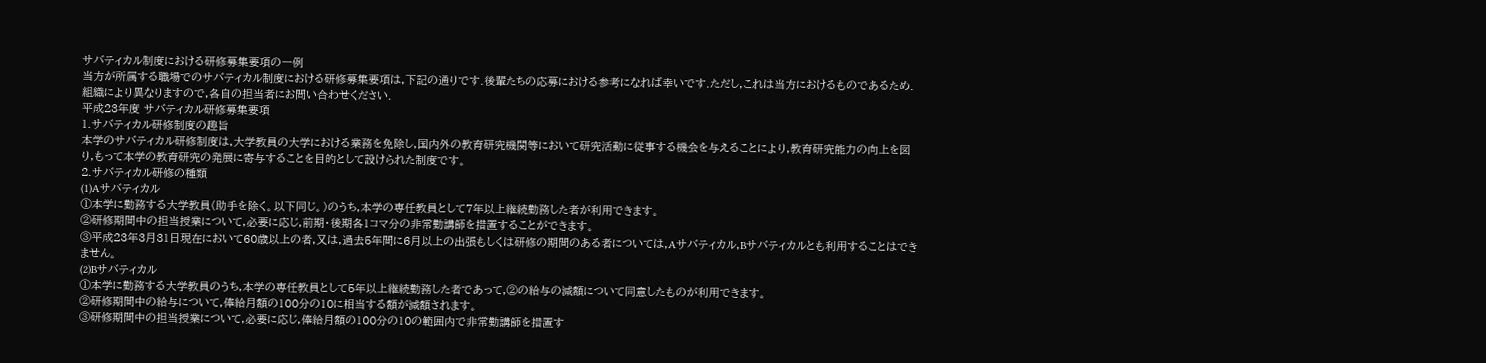サバティカル制度における研修募集要項の一例
当方が所属する職場でのサバティカル制度における研修募集要項は,下記の通りです.後輩たちの応募における参考になれば幸いです.ただし,これは当方におけるものであるため.組織により異なりますので,各自の担当者にお問い合わせください.
平成23年度 サバティカル研修募集要項
1.サバティカル研修制度の趣旨
本学のサバティカル研修制度は,大学教員の大学における業務を免除し,国内外の教育研究機関等において研究活動に従事する機会を与えることにより,教育研究能力の向上を図り,もって本学の教育研究の発展に寄与することを目的として設けられた制度です。
2.サバティカル研修の種類
(1)Aサバティカル
①本学に勤務する大学教員(助手を除く。以下同じ。)のうち,本学の専任教員として7年以上継続勤務した者が利用できます。
②研修期間中の担当授業について,必要に応じ,前期・後期各1コマ分の非常勤講師を措置することができます。
③平成23年3月31日現在において60歳以上の者,又は,過去5年間に6月以上の出張もしくは研修の期間のある者については,Aサバティカル,Bサバティカルとも利用することはできません。
(2)Bサバティカル
①本学に勤務する大学教員のうち,本学の専任教員として5年以上継続勤務した者であって,②の給与の減額について同意したものが利用できます。
②研修期間中の給与について,俸給月額の100分の10に相当する額が減額されます。
③研修期間中の担当授業について,必要に応じ,俸給月額の100分の10の範囲内で非常勤講師を措置す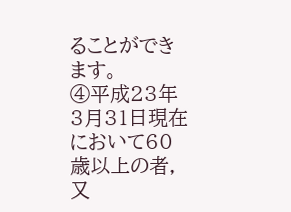ることができます。
④平成23年3月31日現在において60歳以上の者,又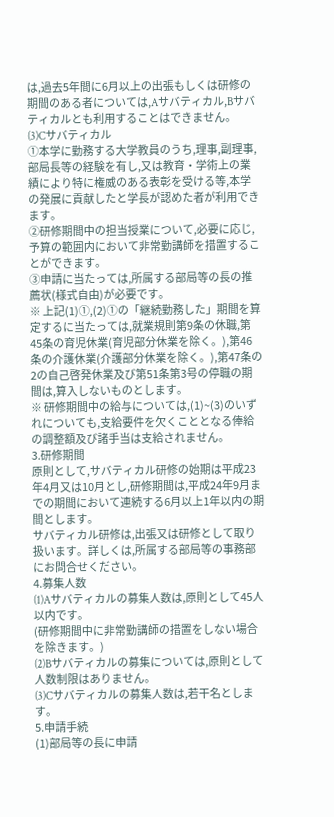は,過去5年間に6月以上の出張もしくは研修の期間のある者については,Aサバティカル,Bサバティカルとも利用することはできません。
(3)Cサバティカル
①本学に勤務する大学教員のうち,理事,副理事,部局長等の経験を有し,又は教育・学術上の業績により特に権威のある表彰を受ける等,本学の発展に貢献したと学長が認めた者が利用できます。
②研修期間中の担当授業について,必要に応じ,予算の範囲内において非常勤講師を措置することができます。
③申請に当たっては,所属する部局等の長の推薦状(様式自由)が必要です。
※ 上記(1)①,(2)①の「継続勤務した」期間を算定するに当たっては,就業規則第9条の休職,第45条の育児休業(育児部分休業を除く。),第46条の介護休業(介護部分休業を除く。),第47条の2の自己啓発休業及び第51条第3号の停職の期間は,算入しないものとします。
※ 研修期間中の給与については,(1)~(3)のいずれについても,支給要件を欠くこととなる俸給の調整額及び諸手当は支給されません。
3.研修期間
原則として,サバティカル研修の始期は平成23年4月又は10月とし,研修期間は,平成24年9月までの期間において連続する6月以上1年以内の期間とします。
サバティカル研修は,出張又は研修として取り扱います。詳しくは,所属する部局等の事務部にお問合せください。
4.募集人数
(1)Aサバティカルの募集人数は,原則として45人以内です。
(研修期間中に非常勤講師の措置をしない場合を除きます。)
(2)Bサバティカルの募集については,原則として人数制限はありません。
(3)Cサバティカルの募集人数は,若干名とします。
5.申請手続
(1)部局等の長に申請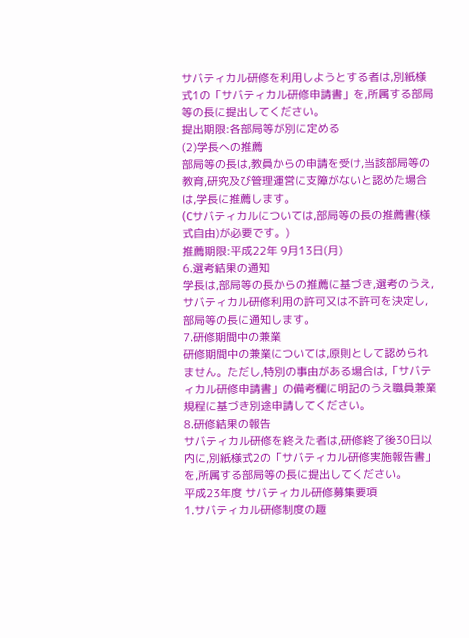サバティカル研修を利用しようとする者は,別紙様式1の「サバティカル研修申請書」を,所属する部局等の長に提出してください。
提出期限:各部局等が別に定める
(2)学長への推薦
部局等の長は,教員からの申請を受け,当該部局等の教育,研究及び管理運営に支障がないと認めた場合は,学長に推薦します。
(Cサバティカルについては,部局等の長の推薦書(様式自由)が必要です。)
推薦期限:平成22年 9月13日(月)
6.選考結果の通知
学長は,部局等の長からの推薦に基づき,選考のうえ,サバティカル研修利用の許可又は不許可を決定し,部局等の長に通知します。
7.研修期間中の兼業
研修期間中の兼業については,原則として認められません。ただし,特別の事由がある場合は,「サバティカル研修申請書」の備考欄に明記のうえ職員兼業規程に基づき別途申請してください。
8.研修結果の報告
サバティカル研修を終えた者は,研修終了後30日以内に,別紙様式2の「サバティカル研修実施報告書」を,所属する部局等の長に提出してください。
平成23年度 サバティカル研修募集要項
1.サバティカル研修制度の趣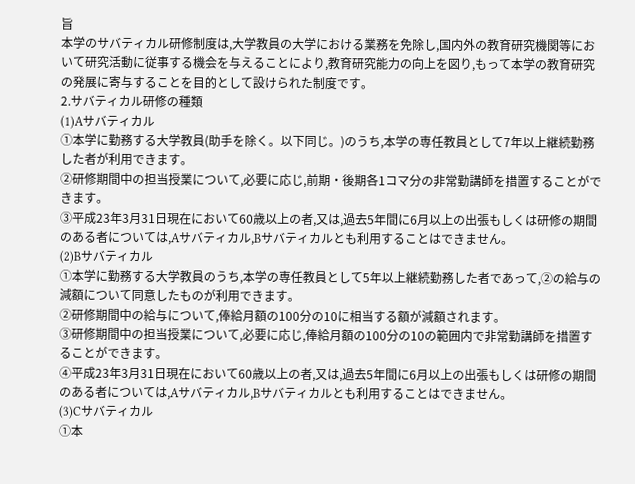旨
本学のサバティカル研修制度は,大学教員の大学における業務を免除し,国内外の教育研究機関等において研究活動に従事する機会を与えることにより,教育研究能力の向上を図り,もって本学の教育研究の発展に寄与することを目的として設けられた制度です。
2.サバティカル研修の種類
(1)Aサバティカル
①本学に勤務する大学教員(助手を除く。以下同じ。)のうち,本学の専任教員として7年以上継続勤務した者が利用できます。
②研修期間中の担当授業について,必要に応じ,前期・後期各1コマ分の非常勤講師を措置することができます。
③平成23年3月31日現在において60歳以上の者,又は,過去5年間に6月以上の出張もしくは研修の期間のある者については,Aサバティカル,Bサバティカルとも利用することはできません。
(2)Bサバティカル
①本学に勤務する大学教員のうち,本学の専任教員として5年以上継続勤務した者であって,②の給与の減額について同意したものが利用できます。
②研修期間中の給与について,俸給月額の100分の10に相当する額が減額されます。
③研修期間中の担当授業について,必要に応じ,俸給月額の100分の10の範囲内で非常勤講師を措置することができます。
④平成23年3月31日現在において60歳以上の者,又は,過去5年間に6月以上の出張もしくは研修の期間のある者については,Aサバティカル,Bサバティカルとも利用することはできません。
(3)Cサバティカル
①本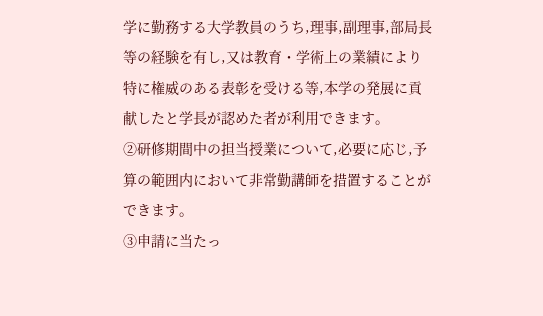学に勤務する大学教員のうち,理事,副理事,部局長等の経験を有し,又は教育・学術上の業績により特に権威のある表彰を受ける等,本学の発展に貢献したと学長が認めた者が利用できます。
②研修期間中の担当授業について,必要に応じ,予算の範囲内において非常勤講師を措置することができます。
③申請に当たっ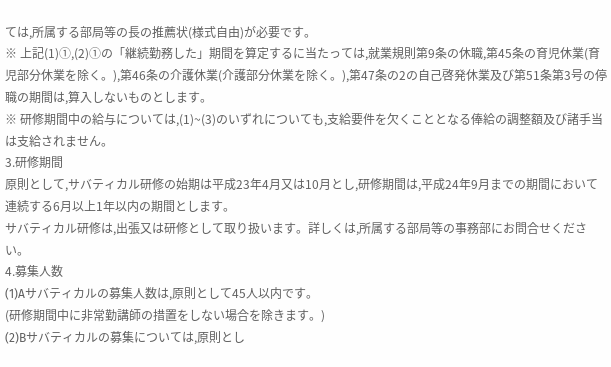ては,所属する部局等の長の推薦状(様式自由)が必要です。
※ 上記(1)①,(2)①の「継続勤務した」期間を算定するに当たっては,就業規則第9条の休職,第45条の育児休業(育児部分休業を除く。),第46条の介護休業(介護部分休業を除く。),第47条の2の自己啓発休業及び第51条第3号の停職の期間は,算入しないものとします。
※ 研修期間中の給与については,(1)~(3)のいずれについても,支給要件を欠くこととなる俸給の調整額及び諸手当は支給されません。
3.研修期間
原則として,サバティカル研修の始期は平成23年4月又は10月とし,研修期間は,平成24年9月までの期間において連続する6月以上1年以内の期間とします。
サバティカル研修は,出張又は研修として取り扱います。詳しくは,所属する部局等の事務部にお問合せください。
4.募集人数
(1)Aサバティカルの募集人数は,原則として45人以内です。
(研修期間中に非常勤講師の措置をしない場合を除きます。)
(2)Bサバティカルの募集については,原則とし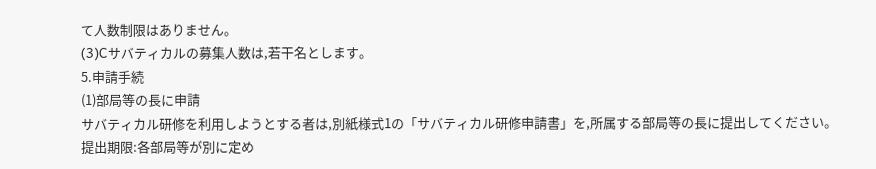て人数制限はありません。
(3)Cサバティカルの募集人数は,若干名とします。
5.申請手続
(1)部局等の長に申請
サバティカル研修を利用しようとする者は,別紙様式1の「サバティカル研修申請書」を,所属する部局等の長に提出してください。
提出期限:各部局等が別に定め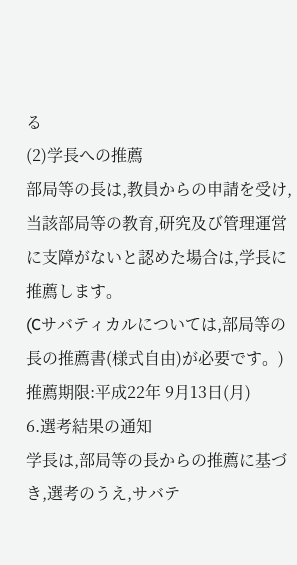る
(2)学長への推薦
部局等の長は,教員からの申請を受け,当該部局等の教育,研究及び管理運営に支障がないと認めた場合は,学長に推薦します。
(Cサバティカルについては,部局等の長の推薦書(様式自由)が必要です。)
推薦期限:平成22年 9月13日(月)
6.選考結果の通知
学長は,部局等の長からの推薦に基づき,選考のうえ,サバテ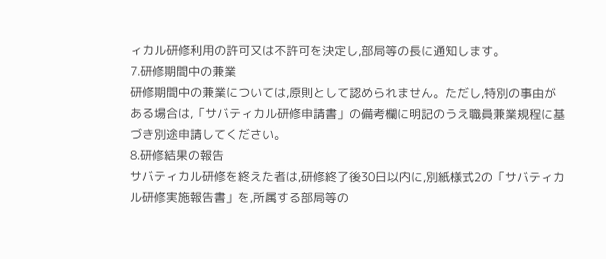ィカル研修利用の許可又は不許可を決定し,部局等の長に通知します。
7.研修期間中の兼業
研修期間中の兼業については,原則として認められません。ただし,特別の事由がある場合は,「サバティカル研修申請書」の備考欄に明記のうえ職員兼業規程に基づき別途申請してください。
8.研修結果の報告
サバティカル研修を終えた者は,研修終了後30日以内に,別紙様式2の「サバティカル研修実施報告書」を,所属する部局等の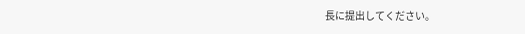長に提出してください。